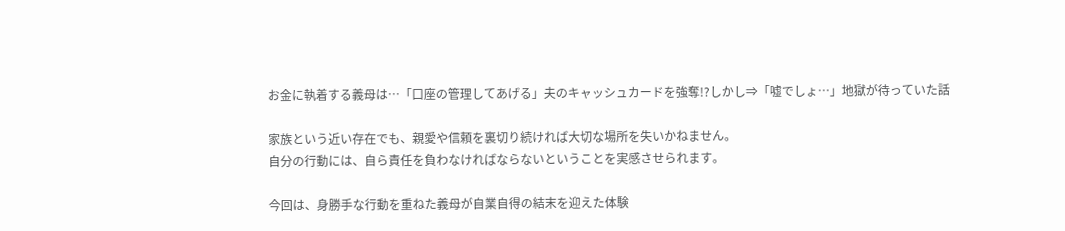お金に執着する義母は…「口座の管理してあげる」夫のキャッシュカードを強奪!?しかし⇒「嘘でしょ…」地獄が待っていた話

家族という近い存在でも、親愛や信頼を裏切り続ければ大切な場所を失いかねません。
自分の行動には、自ら責任を負わなければならないということを実感させられます。

今回は、身勝手な行動を重ねた義母が自業自得の結末を迎えた体験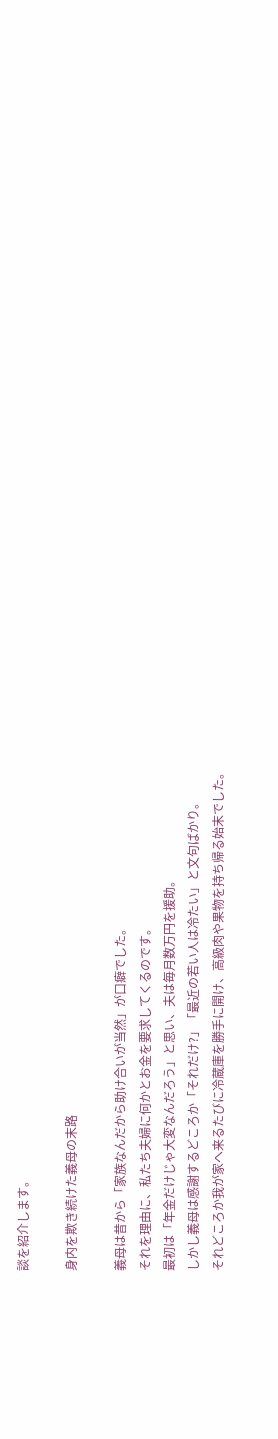談を紹介します。

身内を欺き続けた義母の末路

義母は昔から「家族なんだから助け合いが当然」が口癖でした。
それを理由に、私たち夫婦に何かとお金を要求してくるのです。
最初は「年金だけじゃ大変なんだろう」と思い、夫は毎月数万円を援助。
しかし義母は感謝するどころか「それだけ?」「最近の若い人は冷たい」と文句ばかり。
それどころか我が家へ来るたびに冷蔵庫を勝手に開け、高級肉や果物を持ち帰る始末でした。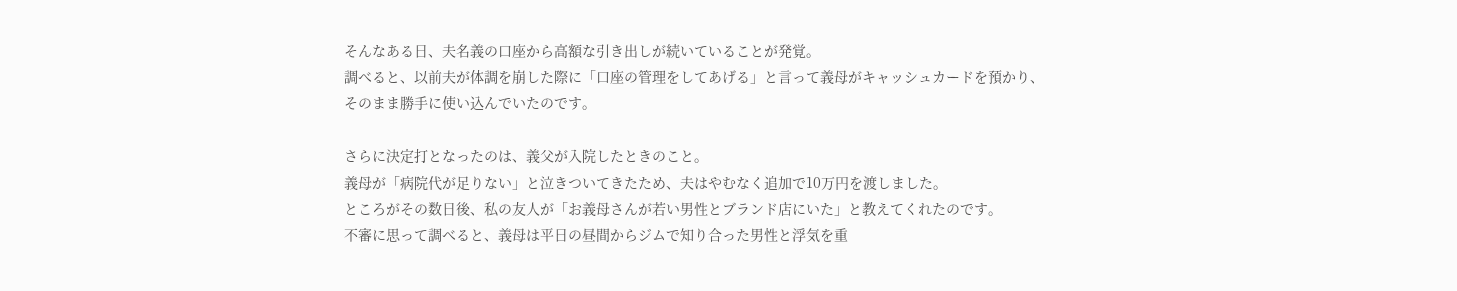そんなある日、夫名義の口座から高額な引き出しが続いていることが発覚。
調べると、以前夫が体調を崩した際に「口座の管理をしてあげる」と言って義母がキャッシュカードを預かり、そのまま勝手に使い込んでいたのです。

さらに決定打となったのは、義父が入院したときのこと。
義母が「病院代が足りない」と泣きついてきたため、夫はやむなく追加で10万円を渡しました。
ところがその数日後、私の友人が「お義母さんが若い男性とブランド店にいた」と教えてくれたのです。
不審に思って調べると、義母は平日の昼間からジムで知り合った男性と浮気を重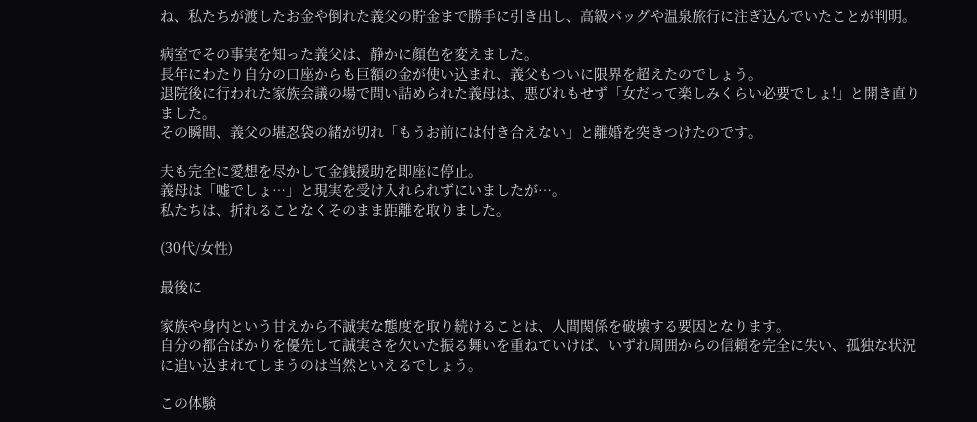ね、私たちが渡したお金や倒れた義父の貯金まで勝手に引き出し、高級バッグや温泉旅行に注ぎ込んでいたことが判明。

病室でその事実を知った義父は、静かに顔色を変えました。
長年にわたり自分の口座からも巨額の金が使い込まれ、義父もついに限界を超えたのでしょう。
退院後に行われた家族会議の場で問い詰められた義母は、悪びれもせず「女だって楽しみくらい必要でしょ!」と開き直りました。
その瞬間、義父の堪忍袋の緒が切れ「もうお前には付き合えない」と離婚を突きつけたのです。

夫も完全に愛想を尽かして金銭援助を即座に停止。
義母は「嘘でしょ…」と現実を受け入れられずにいましたが…。
私たちは、折れることなくそのまま距離を取りました。

(30代/女性)

最後に

家族や身内という甘えから不誠実な態度を取り続けることは、人間関係を破壊する要因となります。
自分の都合ばかりを優先して誠実さを欠いた振る舞いを重ねていけば、いずれ周囲からの信頼を完全に失い、孤独な状況に追い込まれてしまうのは当然といえるでしょう。

この体験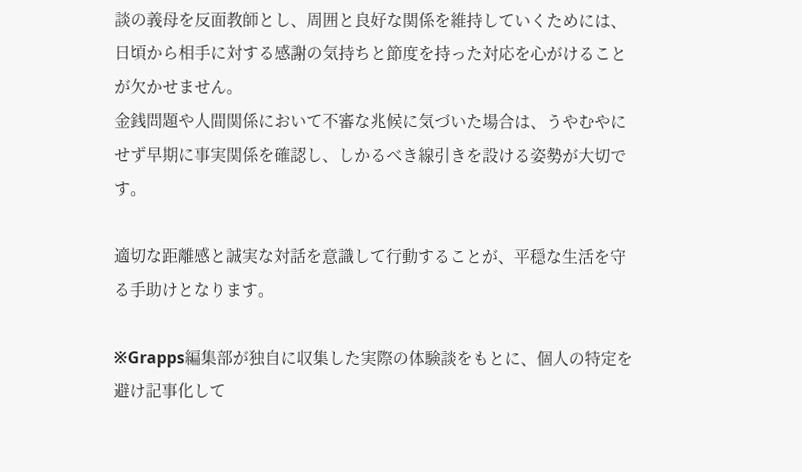談の義母を反面教師とし、周囲と良好な関係を維持していくためには、日頃から相手に対する感謝の気持ちと節度を持った対応を心がけることが欠かせません。
金銭問題や人間関係において不審な兆候に気づいた場合は、うやむやにせず早期に事実関係を確認し、しかるべき線引きを設ける姿勢が大切です。

適切な距離感と誠実な対話を意識して行動することが、平穏な生活を守る手助けとなります。

※Grapps編集部が独自に収集した実際の体験談をもとに、個人の特定を避け記事化して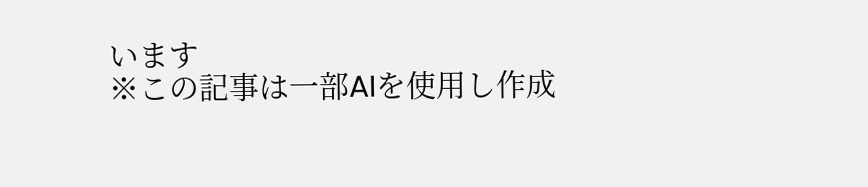います
※この記事は一部AIを使用し作成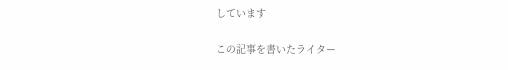しています

この記事を書いたライター